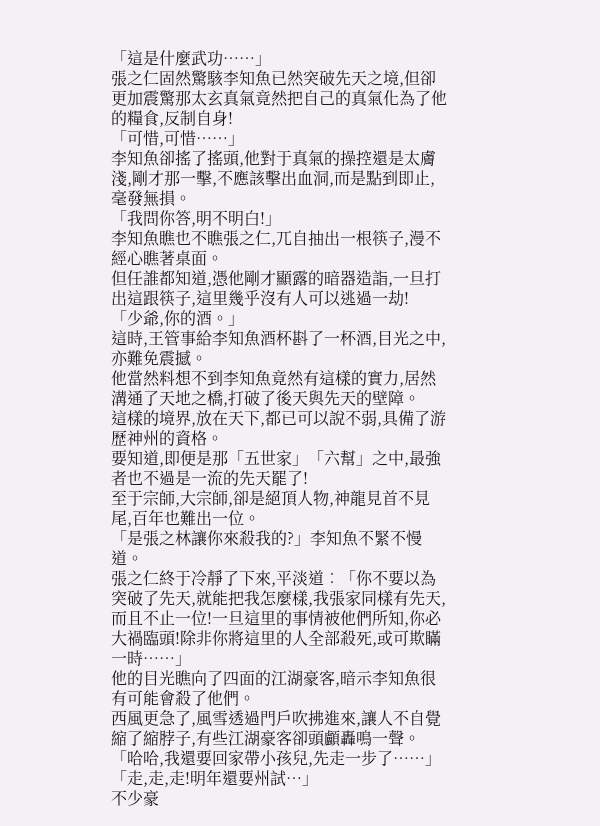「這是什麼武功……」
張之仁固然驚駭李知魚已然突破先天之境,但卻更加震驚那太玄真氣竟然把自己的真氣化為了他的糧食,反制自身!
「可惜,可惜……」
李知魚卻搖了搖頭,他對于真氣的操控還是太膚淺,剛才那一擊,不應該擊出血洞,而是點到即止,毫發無損。
「我問你答,明不明白!」
李知魚瞧也不瞧張之仁,兀自抽出一根筷子,漫不經心瞧著桌面。
但任誰都知道,憑他剛才顯露的暗器造詣,一旦打出這跟筷子,這里幾乎沒有人可以逃過一劫!
「少爺,你的酒。」
這時,王管事給李知魚酒杯斟了一杯酒,目光之中,亦難免震撼。
他當然料想不到李知魚竟然有這樣的實力,居然溝通了天地之橋,打破了後天與先天的壁障。
這樣的境界,放在天下,都已可以說不弱,具備了游歷神州的資格。
要知道,即便是那「五世家」「六幫」之中,最強者也不過是一流的先天罷了!
至于宗師,大宗師,卻是絕頂人物,神龍見首不見尾,百年也難出一位。
「是張之林讓你來殺我的?」李知魚不緊不慢道。
張之仁終于冷靜了下來,平淡道︰「你不要以為突破了先天,就能把我怎麼樣,我張家同樣有先天,而且不止一位!一旦這里的事情被他們所知,你必大禍臨頭!除非你將這里的人全部殺死,或可欺瞞一時……」
他的目光瞧向了四面的江湖豪客,暗示李知魚很有可能會殺了他們。
西風更急了,風雪透過門戶吹拂進來,讓人不自覺縮了縮脖子,有些江湖豪客卻頭顱轟鳴一聲。
「哈哈,我還要回家帶小孩兒,先走一步了……」
「走,走,走!明年還要州試…」
不少豪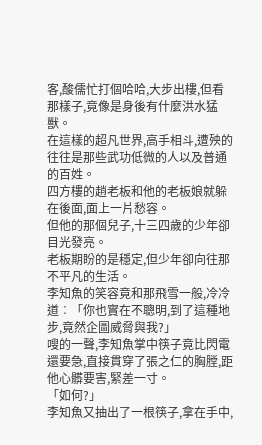客,酸儒忙打個哈哈,大步出樓,但看那樣子,竟像是身後有什麼洪水猛獸。
在這樣的超凡世界,高手相斗,遭殃的往往是那些武功低微的人以及普通的百姓。
四方樓的趙老板和他的老板娘就躲在後面,面上一片愁容。
但他的那個兒子,十三四歲的少年卻目光發亮。
老板期盼的是穩定,但少年卻向往那不平凡的生活。
李知魚的笑容竟和那飛雪一般,冷冷道︰「你也實在不聰明,到了這種地步,竟然企圖威脅與我?」
嗖的一聲,李知魚掌中筷子竟比閃電還要急,直接貫穿了張之仁的胸膛,距他心髒要害,緊差一寸。
「如何?」
李知魚又抽出了一根筷子,拿在手中,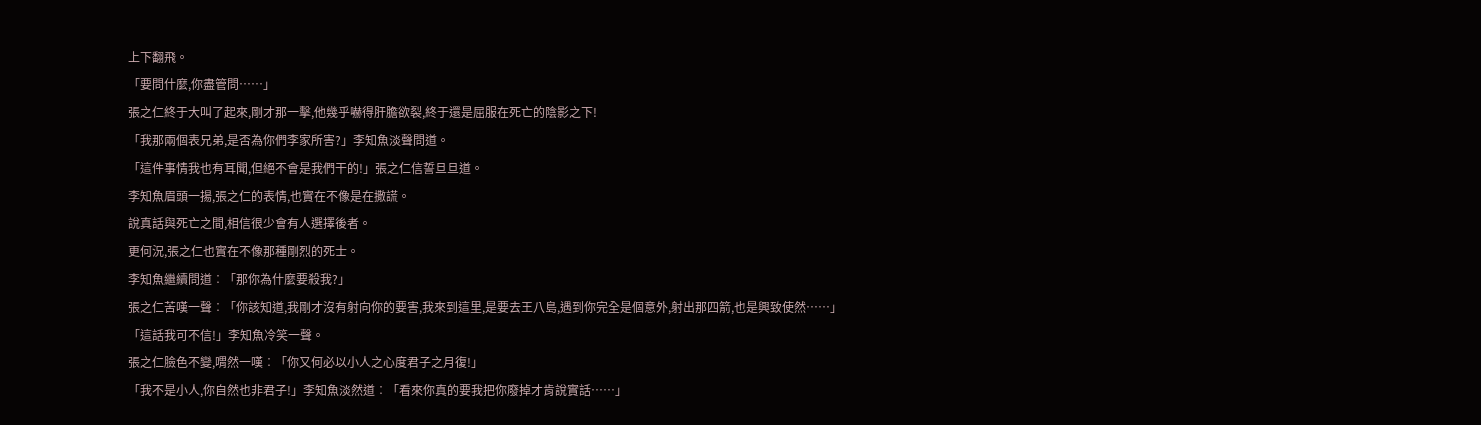上下翻飛。
「要問什麼,你盡管問……」
張之仁終于大叫了起來,剛才那一擊,他幾乎嚇得肝膽欲裂,終于還是屈服在死亡的陰影之下!
「我那兩個表兄弟,是否為你們李家所害?」李知魚淡聲問道。
「這件事情我也有耳聞,但絕不會是我們干的!」張之仁信誓旦旦道。
李知魚眉頭一揚,張之仁的表情,也實在不像是在撒謊。
說真話與死亡之間,相信很少會有人選擇後者。
更何況,張之仁也實在不像那種剛烈的死士。
李知魚繼續問道︰「那你為什麼要殺我?」
張之仁苦嘆一聲︰「你該知道,我剛才沒有射向你的要害,我來到這里,是要去王八島,遇到你完全是個意外,射出那四箭,也是興致使然……」
「這話我可不信!」李知魚冷笑一聲。
張之仁臉色不變,喟然一嘆︰「你又何必以小人之心度君子之月復!」
「我不是小人,你自然也非君子!」李知魚淡然道︰「看來你真的要我把你廢掉才肯說實話……」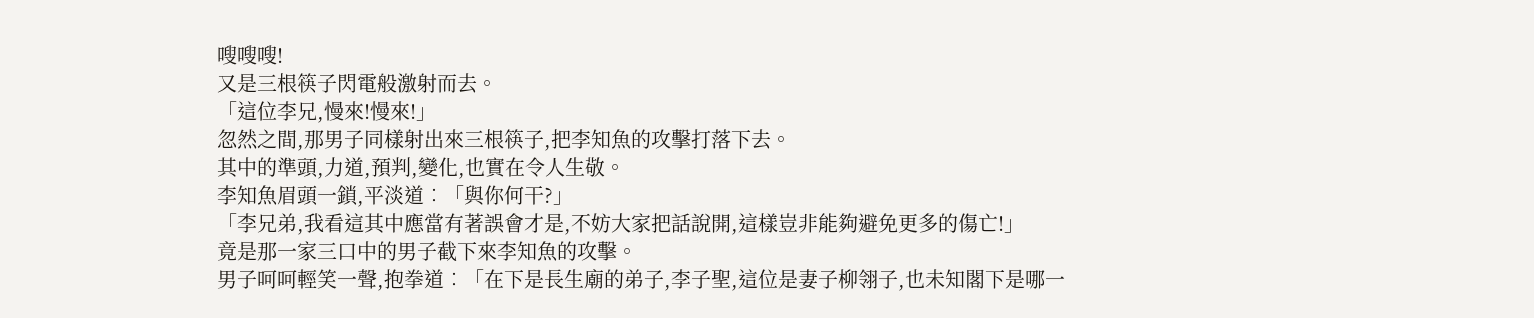嗖嗖嗖!
又是三根筷子閃電般激射而去。
「這位李兄,慢來!慢來!」
忽然之間,那男子同樣射出來三根筷子,把李知魚的攻擊打落下去。
其中的準頭,力道,預判,變化,也實在令人生敬。
李知魚眉頭一鎖,平淡道︰「與你何干?」
「李兄弟,我看這其中應當有著誤會才是,不妨大家把話說開,這樣豈非能夠避免更多的傷亡!」
竟是那一家三口中的男子截下來李知魚的攻擊。
男子呵呵輕笑一聲,抱拳道︰「在下是長生廟的弟子,李子聖,這位是妻子柳翎子,也未知閣下是哪一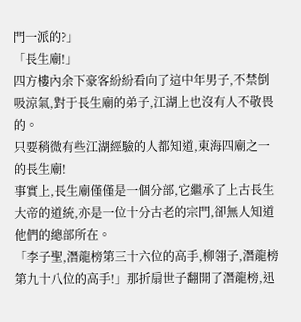門一派的?」
「長生廟!」
四方樓內余下豪客紛紛看向了這中年男子,不禁倒吸涼氣,對于長生廟的弟子,江湖上也沒有人不敬畏的。
只要稍微有些江湖經驗的人都知道,東海四廟之一的長生廟!
事實上,長生廟僅僅是一個分部,它繼承了上古長生大帝的道統,亦是一位十分古老的宗門,卻無人知道他們的總部所在。
「李子聖,潛龍榜第三十六位的高手,柳翎子,潛龍榜第九十八位的高手!」那折扇世子翻開了潛龍榜,迅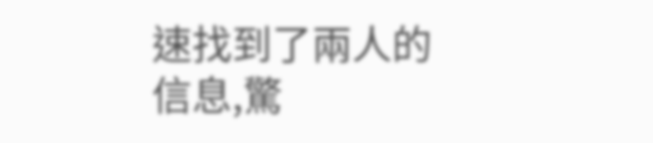速找到了兩人的信息,驚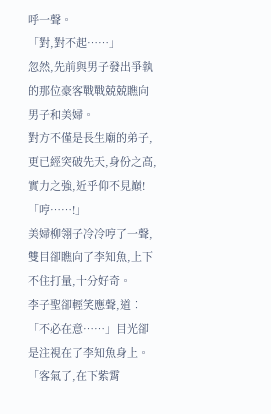呼一聲。
「對,對不起……」
忽然,先前與男子發出爭執的那位豪客戰戰兢兢瞧向男子和美婦。
對方不僅是長生廟的弟子,更已經突破先天,身份之高,實力之強,近乎仰不見巔!
「哼……!」
美婦柳翎子冷冷哼了一聲,雙目卻瞧向了李知魚,上下不住打量,十分好奇。
李子聖卻輕笑應聲,道︰「不必在意……」目光卻是注視在了李知魚身上。
「客氣了,在下紫霄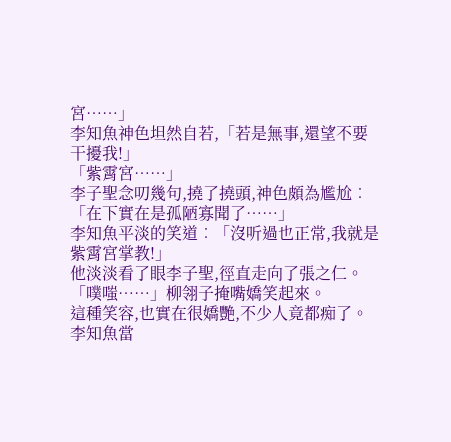宮……」
李知魚神色坦然自若,「若是無事,還望不要干擾我!」
「紫霄宮……」
李子聖念叨幾句,撓了撓頭,神色頗為尷尬︰「在下實在是孤陋寡聞了……」
李知魚平淡的笑道︰「沒听過也正常,我就是紫霄宮掌教!」
他淡淡看了眼李子聖,徑直走向了張之仁。
「噗嗤……」柳翎子掩嘴嬌笑起來。
這種笑容,也實在很嬌艷,不少人竟都痴了。
李知魚當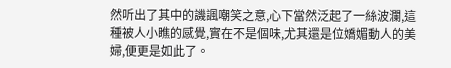然听出了其中的譏諷嘲笑之意,心下當然泛起了一絲波瀾,這種被人小瞧的感覺,實在不是個味,尤其還是位嬌媚動人的美婦,便更是如此了。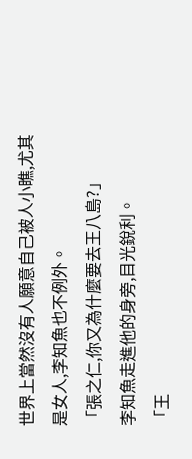世界上當然沒有人願意自己被人小瞧,尤其是女人,李知魚也不例外。
「張之仁,你又為什麼要去王八島?」
李知魚走進他的身旁,目光銳利。
「王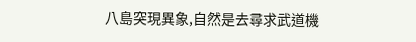八島突現異象,自然是去尋求武道機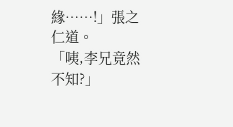緣……!」張之仁道。
「咦,李兄竟然不知?」